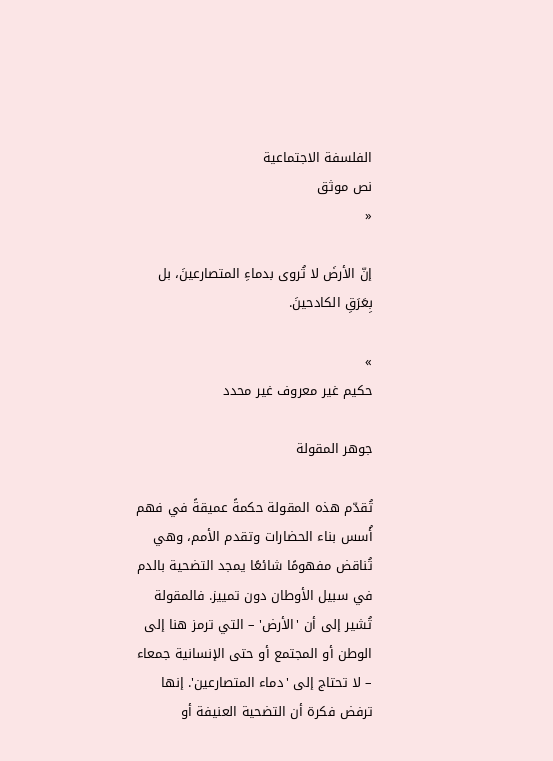الفلسفة الاجتماعية
نص موثق
«

إنّ الأرضَ لا تُروى بدماءِ المتصارعينَ، بل بِعَرَقِ الكادحينَ.

»
حكيم غير معروف غير محدد

جوهر المقولة

تُقدّم هذه المقولة حكمةً عميقةً في فهم أُسس بناء الحضارات وتقدم الأمم، وهي تُناقض مفهومًا شائعًا يمجد التضحية بالدم في سبيل الأوطان دون تمييز. فالمقولة تُشير إلى أن 'الأرض' – التي ترمز هنا إلى الوطن أو المجتمع أو حتى الإنسانية جمعاء – لا تحتاج إلى 'دماء المتصارعين'. إنها ترفض فكرة أن التضحية العنيفة أو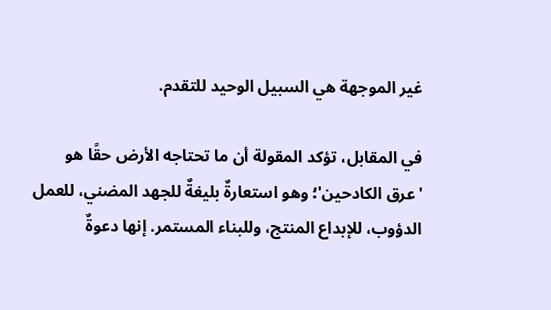غير الموجهة هي السبيل الوحيد للتقدم.

في المقابل، تؤكد المقولة أن ما تحتاجه الأرض حقًا هو 'عرق الكادحين'؛ وهو استعارةٌ بليغةٌ للجهد المضني، للعمل الدؤوب، للإبداع المنتج، وللبناء المستمر. إنها دعوةٌ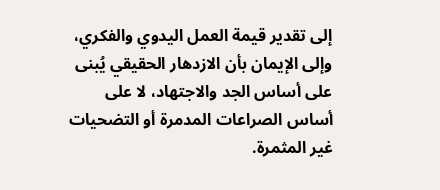إلى تقدير قيمة العمل اليدوي والفكري، وإلى الإيمان بأن الازدهار الحقيقي يُبنى على أساس الجد والاجتهاد، لا على أساس الصراعات المدمرة أو التضحيات غير المثمرة.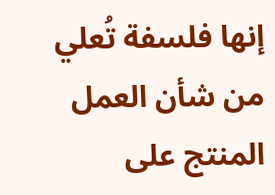إنها فلسفة تُعلي من شأن العمل المنتج على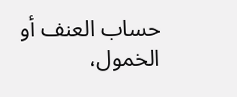حساب العنف أو الخمول،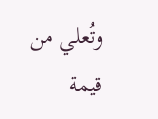وتُعلي من قيمة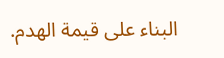البناء على قيمة الهدم.